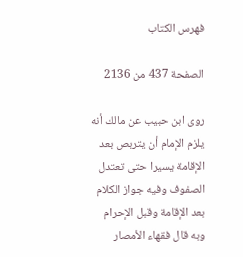فهرس الكتاب

الصفحة 437 من 2136

روى ابن حبيب عن مالك أنه يلزم الإمام أن يتربص بعد الإقامة يسيرا حتى تعتدل الصفوف وفيه جواز الكلام بعد الإقامة وقبل الإحرام وبه قال فقهاء الأمصار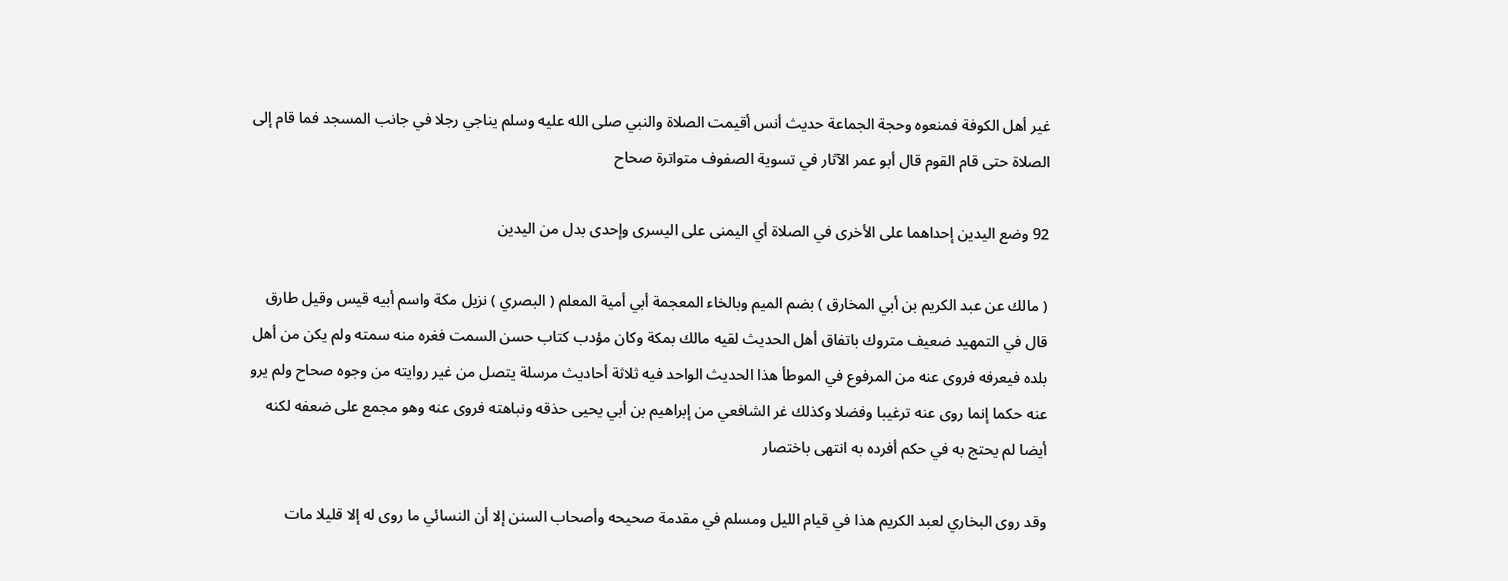غير أهل الكوفة فمنعوه وحجة الجماعة حديث أنس أقيمت الصلاة والنبي صلى الله عليه وسلم يناجي رجلا في جانب المسجد فما قام إلى الصلاة حتى قام القوم قال أبو عمر الآثار في تسوية الصفوف متواترة صحاح

92 وضع اليدين إحداهما على الأخرى في الصلاة أي اليمنى على اليسرى وإحدى بدل من اليدين

( مالك عن عبد الكريم بن أبي المخارق ) بضم الميم وبالخاء المعجمة أبي أمية المعلم ( البصري ) نزيل مكة واسم أبيه قيس وقيل طارق قال في التمهيد ضعيف متروك باتفاق أهل الحديث لقيه مالك بمكة وكان مؤدب كتاب حسن السمت فغره منه سمته ولم يكن من أهل بلده فيعرفه فروى عنه من المرفوع في الموطأ هذا الحديث الواحد فيه ثلاثة أحاديث مرسلة يتصل من غير روايته من وجوه صحاح ولم يرو عنه حكما إنما روى عنه ترغيبا وفضلا وكذلك غر الشافعي من إبراهيم بن أبي يحيى حذقه ونباهته فروى عنه وهو مجمع على ضعفه لكنه أيضا لم يحتج به في حكم أفرده به انتهى باختصار

وقد روى البخاري لعبد الكريم هذا في قيام الليل ومسلم في مقدمة صحيحه وأصحاب السنن إلا أن النسائي ما روى له إلا قليلا مات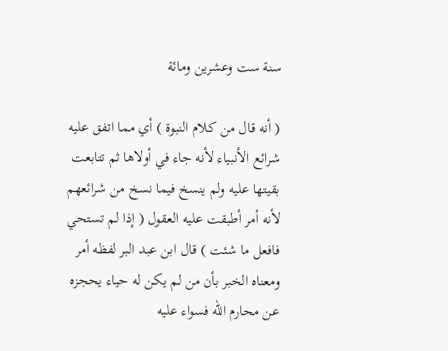سنة ست وعشرين ومائة

( أنه قال من كلام النبوة ) أي مما اتفق عليه شرائع الأنبياء لأنه جاء في أولاها ثم تتابعت بقيتها عليه ولم ينسخ فيما نسخ من شرائعهم لأنه أمر أطبقت عليه العقول ( إذا لم تستحي فافعل ما شئت ) قال ابن عبد البر لفظه أمر ومعناه الخبر بأن من لم يكن له حياء يحجزه عن محارم الله فسواء عليه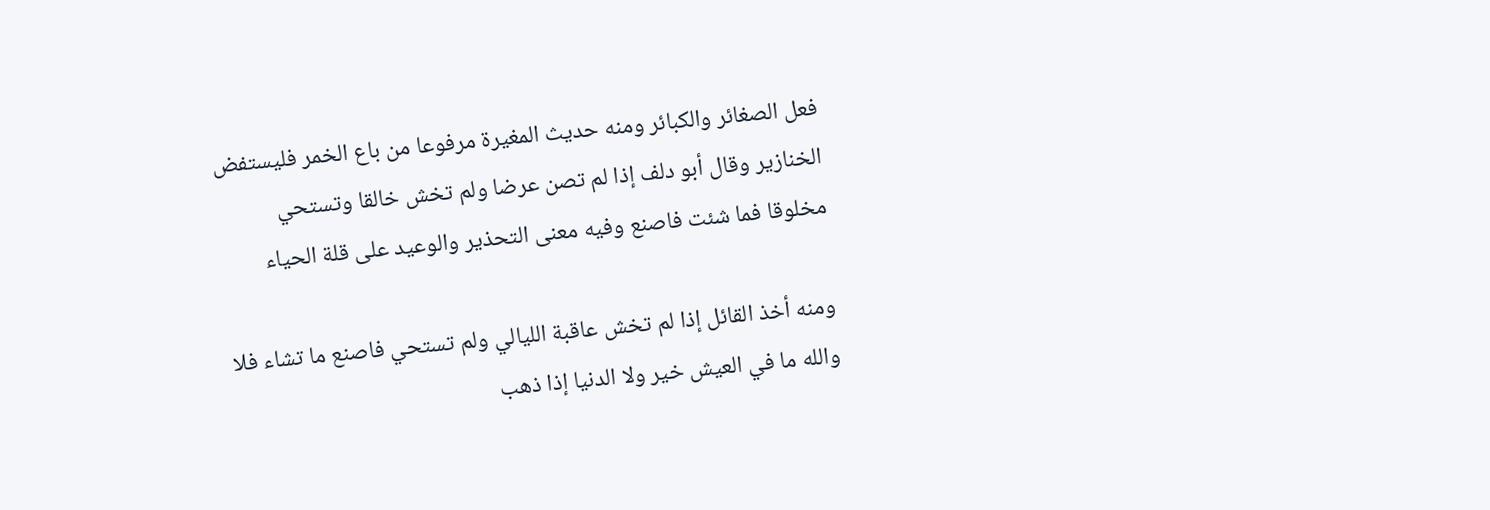فعل الصغائر والكبائر ومنه حديث المغيرة مرفوعا من باع الخمر فليستفض الخنازير وقال أبو دلف إذا لم تصن عرضا ولم تخش خالقا وتستحي مخلوقا فما شئت فاصنع وفيه معنى التحذير والوعيد على قلة الحياء

ومنه أخذ القائل إذا لم تخش عاقبة الليالي ولم تستحي فاصنع ما تشاء فلا والله ما في العيش خير ولا الدنيا إذا ذهب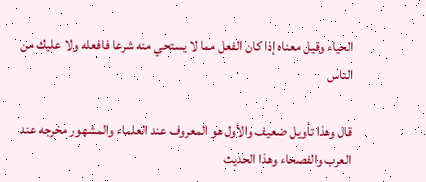الحياء وقيل معناه إذا كان الفعل مما لا يستحي منه شرعا فافعله ولا عليك من الناس

قال وهذا تأويل ضعيف والأول هو المعروف عند العلماء والمشهور مخرجه عند العرب والفصحاء وهذا الحديث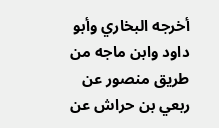أخرجه البخاري وأبو داود وابن ماجه من طريق منصور عن ربعي بن حراش عن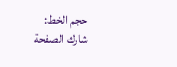حجم الخط:
شارك الصفحة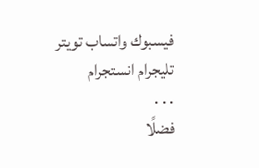فيسبوك واتساب تويتر تليجرام انستجرام
. . .
فضلًا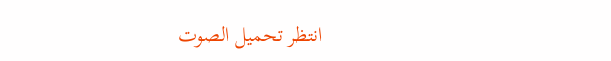انتظر تحميل الصوت